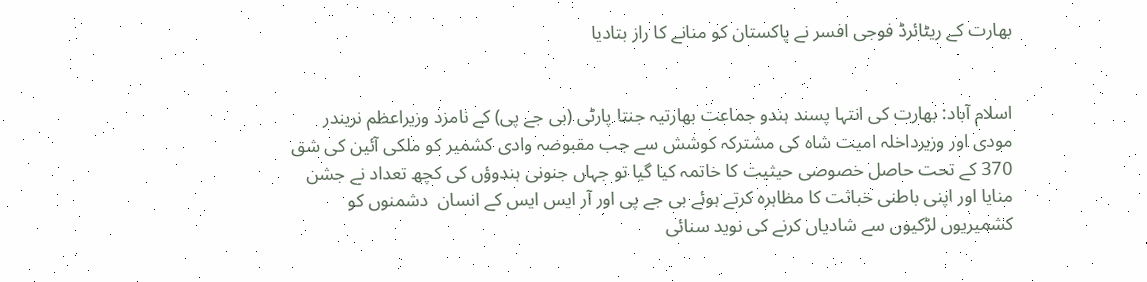بھارت کے ریٹائرڈ فوجی افسر نے پاکستان کو منانے کا راز بتادیا


اسلام آباد: بھارت کی انتہا پسند ہندو جماعت بھارتیہ جنتا پارٹی (بی جے پی) کے نامزد وزیراعظم نریندر مودی اور وزیرداخلہ امیت شاہ کی مشترکہ کوشش سے جب مقبوضہ وادی کشمیر کو ملکی آئین کی شق 370 کے تحت حاصل خصوصی حیثیت کا خاتمہ کیا گیا تو جہاں جنونی ہندوؤں کی کچھ تعداد نے جشن منایا اور اپنی باطنی خباثت کا مظاہرہ کرتے ہوئے بی جے پی اور آر ایس ایس کے انسان  دشمنوں کو کشمیریوں لڑکیوں سے شادیاں کرنے کی نوید سنائی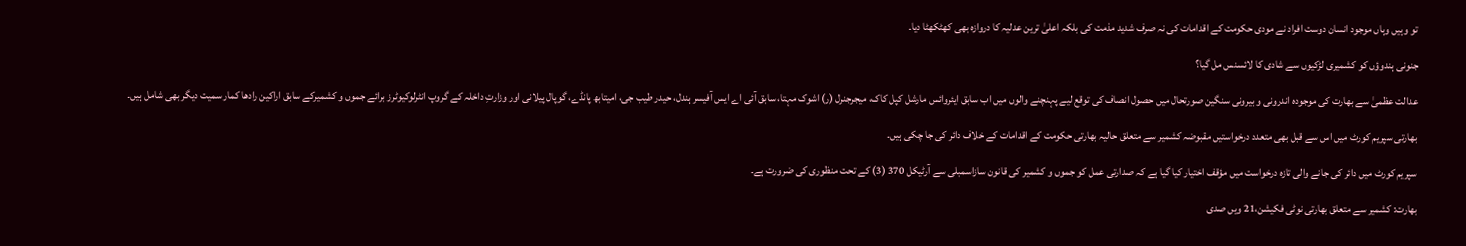تو وہیں وہاں موجود انسان دوست افراد نے مودی حکومت کے اقدامات کی نہ صرف شدید مذمت کی بلکہ اعلیٰ ترین عدلیہ کا دروازہ بھی کھٹکھٹا دیا۔

جنونی ہندوؤں کو کشمیری لڑکیوں سے شادی کا لائسنس مل گیا؟

عدالت عظمیٰ سے بھارت کی موجودہ اندرونی و بیرونی سنگین صورتحال میں حصول انصاف کی توقع لیے پہنچنے والوں میں اب سابق ایئروائس مارشل کپل کاک، میجرجنرل (ر) اشوک مہتا، سابق آئی اے ایس آفیسر ہندل، حیدر طیب جی، امیتابھ پانڈے، گوپال پیلانی اور وزارتِ داخلہ کے گروپ انٹرلوکیوٹرز برائے جموں و کشمیرکے سابق اراکین رادھا کمار سمیت دیگر بھی شامل ہیں۔

بھارتی سپریم کورٹ میں اس سے قبل بھی متعدد درخواستیں مقبوضہ کشمیر سے متعلق حالیہ بھارتی حکومت کے اقدامات کے خلاف دائر کی جا چکی ہیں۔

سپریم کورٹ میں دائر کی جانے والی تازہ درخواست میں مؤقف اختیار کیا گیا ہے کہ صدارتی عمل کو جموں و کشمیر کی قانون سازاسمبلی سے آرٹیکل 370 (3) کے تحت منظوری کی ضرورت ہے۔

بھارت: کشمیر سے متعلق بھارتی نوٹی فکیشن،21 ویں صدی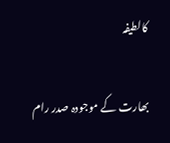کالطیفہ

بھارت کے موجودہ صدر رام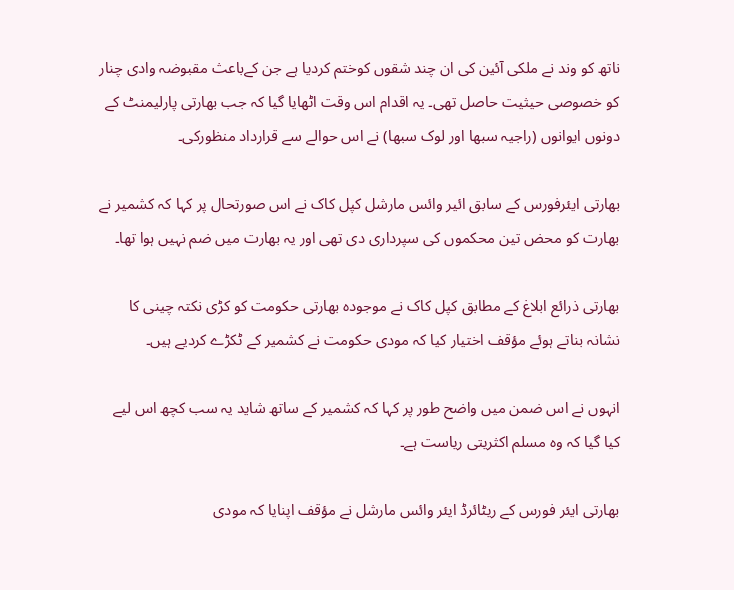ناتھ کو وند نے ملکی آئین کی ان چند شقوں کوختم کردیا ہے جن کےباعث مقبوضہ وادی چنار کو خصوصی حیثیت حاصل تھی۔ یہ اقدام اس وقت اٹھایا گیا کہ جب بھارتی پارلیمنٹ کے دونوں ایوانوں (راجیہ سبھا اور لوک سبھا) نے اس حوالے سے قرارداد منظورکی۔

بھارتی ایئرفورس کے سابق ائیر وائس مارشل کپل کاک نے اس صورتحال پر کہا کہ کشمیر نے بھارت کو محض تین محکموں کی سپرداری دی تھی اور یہ بھارت میں ضم نہیں ہوا تھا۔

بھارتی ذرائع ابلاغ کے مطابق کپل کاک نے موجودہ بھارتی حکومت کو کڑی نکتہ چینی کا نشانہ بناتے ہوئے مؤقف اختیار کیا کہ مودی حکومت نے کشمیر کے ٹکڑے کردیے ہیں۔

انہوں نے اس ضمن میں واضح طور پر کہا کہ کشمیر کے ساتھ شاید یہ سب کچھ اس لیے کیا گیا کہ وہ مسلم اکثریتی ریاست ہے۔

بھارتی ایئر فورس کے ریٹائرڈ ایئر وائس مارشل نے مؤقف اپنایا کہ مودی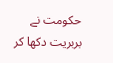حکومت نے بربریت دکھا کر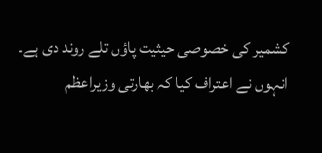کشمیر کی خصوصی حیثیت پاؤں تلے روند دی ہے۔ انہوں نے اعتراف کیا کہ بھارتی وزیراعظم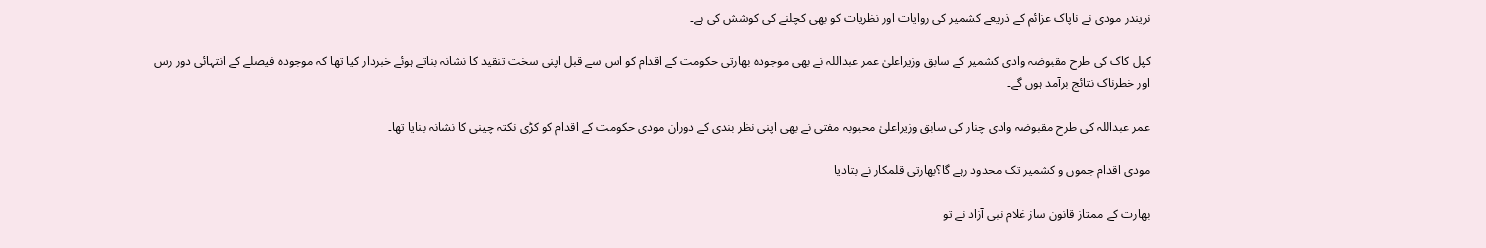نریندر مودی نے ناپاک عزائم کے ذریعے کشمیر کی روایات اور نظریات کو بھی کچلنے کی کوشش کی ہے۔

کپل کاک کی طرح مقبوضہ وادی کشمیر کے سابق وزیراعلیٰ عمر عبداللہ نے بھی موجودہ بھارتی حکومت کے اقدام کو اس سے قبل اپنی سخت تنقید کا نشانہ بناتے ہوئے خبردار کیا تھا کہ موجودہ فیصلے کے انتہائی دور رس اور خطرناک نتائج برآمد ہوں گے۔

عمر عبداللہ کی طرح مقبوضہ وادی چنار کی سابق وزیراعلیٰ محبوبہ مفتی نے بھی اپنی نظر بندی کے دوران مودی حکومت کے اقدام کو کڑی نکتہ چینی کا نشانہ بنایا تھا۔

مودی اقدام جموں و کشمیر تک محدود رہے گا؟بھارتی قلمکار نے بتادیا

بھارت کے ممتاز قانون ساز غلام نبی آزاد نے تو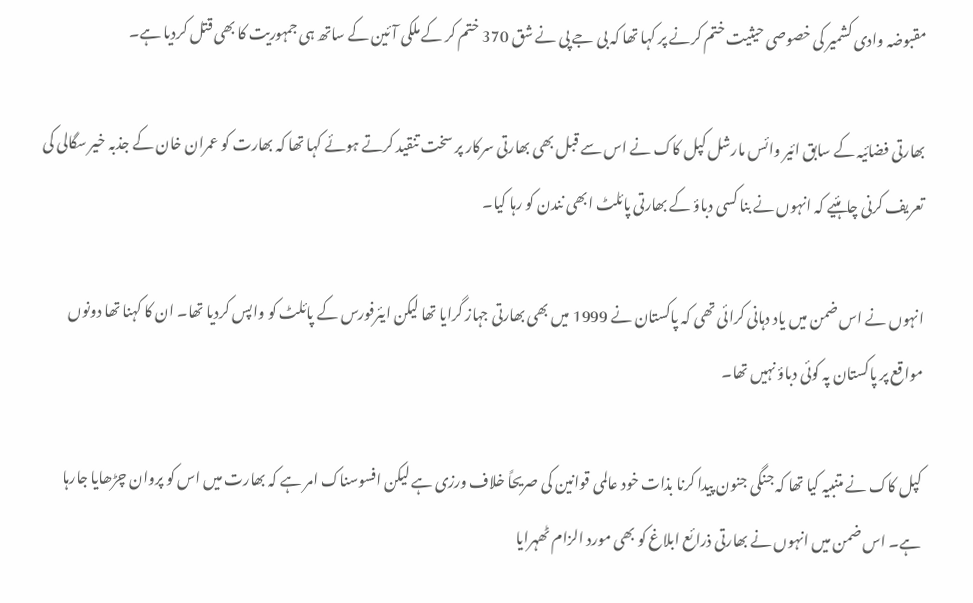مقبوضہ وادی کشمیر کی خصوصی حیثیت ختم کرنے پر کہا تھا کہ بی جے پی نے شق 370 ختم کر کے ملکی آئین کے ساتھ ہی جمہوریت کا بھی قتل کردیا ہے۔

بھارتی فضائیہ کے سابق ائیر وائس مارشل کپل کاک نے اس سے قبل بھی بھارتی سرکار پر سخت تنقید کرتے ہوئے کہا تھا کہ بھارت کو عمران خان کے جذبہ خیر سگالی کی تعریف کرنی چاہئیے کہ انہوں نے بنا کسی دباؤ کے بھارتی پائلٹ ابھی نندن کو رہا کیا۔

انہوں نے اس ضمن میں یاد دہانی کرائی تھی کہ پاکستان نے 1999 میں بھی بھارتی جہاز گرایا تھا لیکن ایئرفورس کے پائلٹ کو واپس کردیا تھا۔ ان کا کہنا تھا دونوں مواقع پر پاکستان پہ کوئی دباؤ نہیں تھا۔

کپل کاک نے متنبیہ کیا تھا کہ جنگی جنون پیدا کرنا بذات خود عالمی قوانین کی صریحاً خلاف ورزی ہے لیکن افسوسناک امر ہے کہ بھارت میں اس کو پروان چڑھایا جارہا ہے۔ اس ضمن میں انہوں نے بھارتی ذرائع ابلاغ کو بھی مورد الزام ٹھہرایا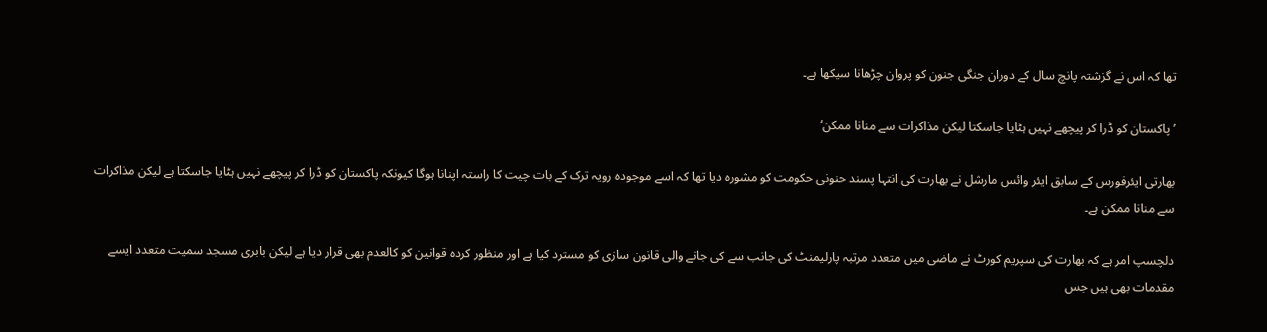تھا کہ اس نے گزشتہ پانچ سال کے دوران جنگی جنون کو پروان چڑھانا سیکھا ہے۔

’پاکستان کو ڈرا کر پیچھے نہیں ہٹایا جاسکتا لیکن مذاکرات سے منانا ممکن‘

بھارتی ایئرفورس کے سابق ایئر وائس مارشل نے بھارت کی انتہا پسند حنونی حکومت کو مشورہ دیا تھا کہ اسے موجودہ رویہ ترک کے بات چیت کا راستہ اپنانا ہوگا کیونکہ پاکستان کو ڈرا کر پیچھے نہیں ہٹایا جاسکتا ہے لیکن مذاکرات سے منانا ممکن ہے۔

دلچسپ امر ہے کہ بھارت کی سپریم کورٹ نے ماضی میں متعدد مرتبہ پارلیمنٹ کی جانب سے کی جانے والی قانون سازی کو مسترد کیا ہے اور منظور کردہ قوانین کو کالعدم بھی قرار دیا ہے لیکن بابری مسجد سمیت متعدد ایسے مقدمات بھی ہیں جس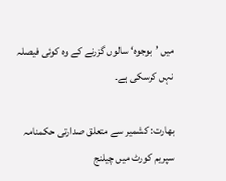میں ’بوجوہ‘ سالوں گزرنے کے وہ کوئی فیصلہ نہں کرسکی ہے۔

بھارت: کشمیر سے متعلق صدارتی حکمنامہ سپریم کورٹ میں چیلنج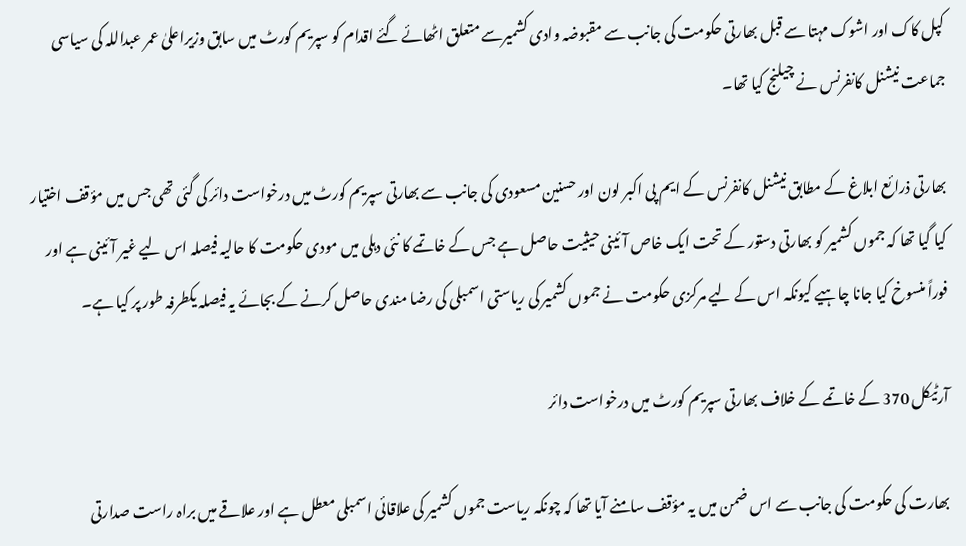کپل کاک اور اشوک مہتا سے قبل بھارتی حکومت کی جانب سے مقبوضہ وادی کشمیرسے متعلق اٹھائے گئے اقدام کو سپریم کورٹ میں سابق وزیراعلیٰ عمر عبداللہ کی سیاسی جماعت نیشنل کانفرنس نے چیلنج کیا تھا۔

بھارتی ذرائع ابلاغ کے مطابق نیشنل کانفرنس کے ایم پی اکبر لون اور حسنین مسعودی کی جانب سے بھارتی سپریم کورٹ میں درخواست دائر کی گئی تھی جس میں مؤقف اختیار کیا گیا تھا کہ جموں کشمیر کو بھارتی دستور کے تحت ایک خاص آئینی حیثیت حاصل ہے جس کے خاتمے کا نئی دہلی میں مودی حکومت کا حالیہ فیصلہ اس لیے غیر آئینی ہے اور فوراً منسوخ کیا جانا چاہیے کیونکہ اس کے لیے مرکزی حکومت نے جموں کشمیر کی ریاستی اسمبلی کی رضا مندی حاصل کرنے کے بجائے یہ فیصلہ یکطرفہ طور پر کیا ہے۔

آرٹیکل 370 کے خاتمے کے خلاف بھارتی سپریم کورٹ میں درخواست دائر

بھارت کی حکومت کی جانب سے اس ضمن میں یہ مؤقف سامنے آیا تھا کہ چونکہ ریاست جموں کشمیر کی علاقائی اسمبلی معطل ہے اور علاقے میں براہ راست صدارتی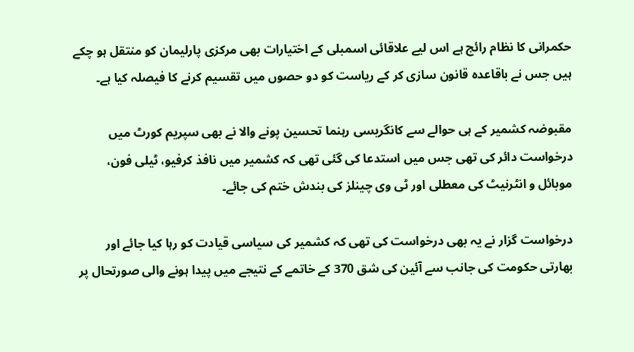حکمرانی کا نظام رائج ہے اس لیے علاقائی اسمبلی کے اختیارات بھی مرکزی پارلیمان کو منتقل ہو چکے ہیں جس نے باقاعدہ قانون سازی کر کے ریاست کو دو حصوں میں تقسیم کرنے کا فیصلہ کیا ہے۔

مقبوضہ کشمیر کے ہی حوالے سے کانگریسی رہنما تحسین پونے والا نے بھی سپریم کورٹ میں درخواست دائر کی تھی جس میں استدعا کی گئی تھی کہ کشمیر میں نافذ کرفیو، ٹیلی فون، موبائل و انٹرنیٹ کی معطلی اور ٹی وی چینلز کی بندش ختم کی جائے۔

درخواست گزار نے یہ بھی درخواست کی تھی کہ کشمیر کی سیاسی قیادت کو رہا کیا جائے اور بھارتی حکومت کی جانب سے آئین کی شق 370 کے خاتمے کے نتیجے میں پیدا ہونے والی صورتحال پر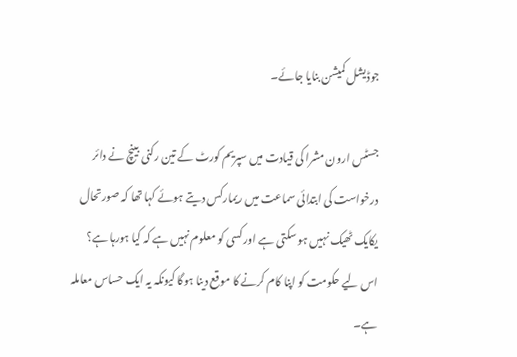جوڈیشل کمیشن بنایا جائے۔

جسٹس ارون مشرا کی قیادت میں سپریم کورٹ کے تین رکنی بینچ نے دائر درخواست کی ابتدائی سماعت میں ریمارکس دیتے ہوئے کہا تھا کہ صورتحال یکایک ٹھیک نہیں ہو سکتی ہے اور کسی کو معلوم نہیں ہے کہ کیا ہورہا ہے؟ اس لیے حکومت کو اپنا کام کرنے کا موقع دینا ہوگا کیونکہ یہ ایک حساس معاملہ ہے۔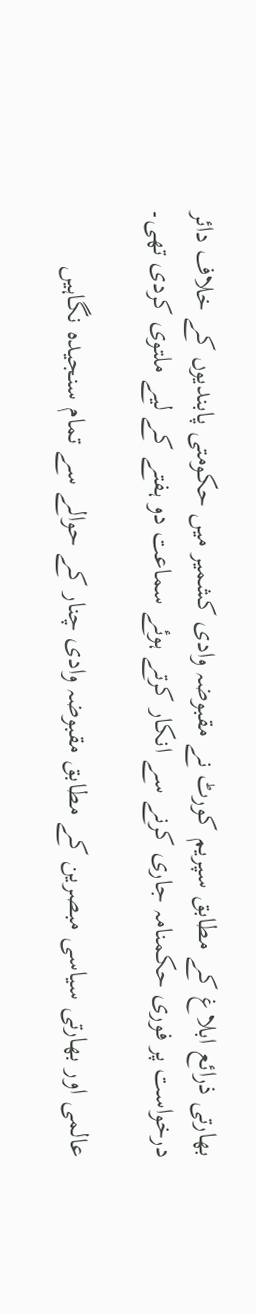بھارتی ذرائع ابلاغ کے مطابق سپریم کورٹ نے مقبوضہ وادی کشمیر میں حکومتی پابندیوں کے خلاف دائر درخواست پر فوری حکمنامہ جاری کرنے سے انکار کرتے ہوئے سماعت دو ہفتے کے لیے ملتوی کردی تھی۔

عالمی اور بھارتی سیاسی مبصرین کے مطابق مقبوضہ وادی چنار کے حوالے سے تمام سنجیدہ نگاہیں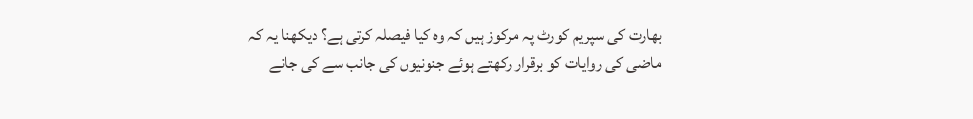بھارت کی سپریم کورٹ پہ مرکوز ہیں کہ وہ کیا فیصلہ کرتی ہے؟ دیکھنا یہ کہ ماضی کی روایات کو برقرار رکھتے ہوئے جنونیوں کی جانب سے کی جانے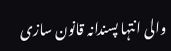والی انتہا پسندانہ قانون سازی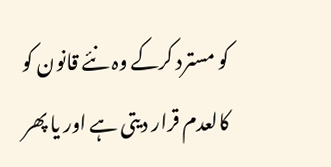کو مسترد کرکے وہ نئے قانون کو کالعدم قرار دیتی ہے اور یا پھر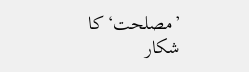’مصلحت‘ کا شکار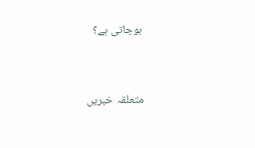ہوجاتی ہے؟


متعلقہ خبریں